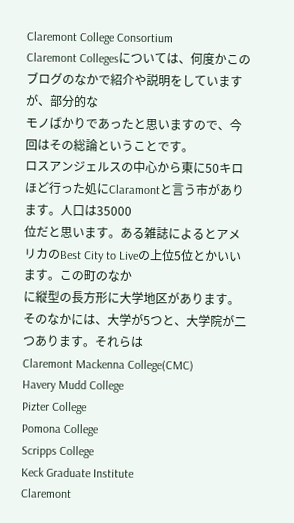Claremont College Consortium
Claremont Collegesについては、何度かこのブログのなかで紹介や説明をしていますが、部分的な
モノばかりであったと思いますので、今回はその総論ということです。
ロスアンジェルスの中心から東に50キロほど行った処にClaramontと言う市があります。人口は35000
位だと思います。ある雑誌によるとアメリカのBest City to Liveの上位5位とかいいます。この町のなか
に縦型の長方形に大学地区があります。そのなかには、大学が5つと、大学院が二つあります。それらは
Claremont Mackenna College(CMC)
Havery Mudd College
Pizter College
Pomona College
Scripps College
Keck Graduate Institute
Claremont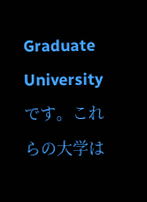Graduate University
です。これらの大学は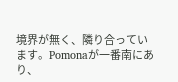境界が無く、隣り合っています。Pomonaが一番南にあり、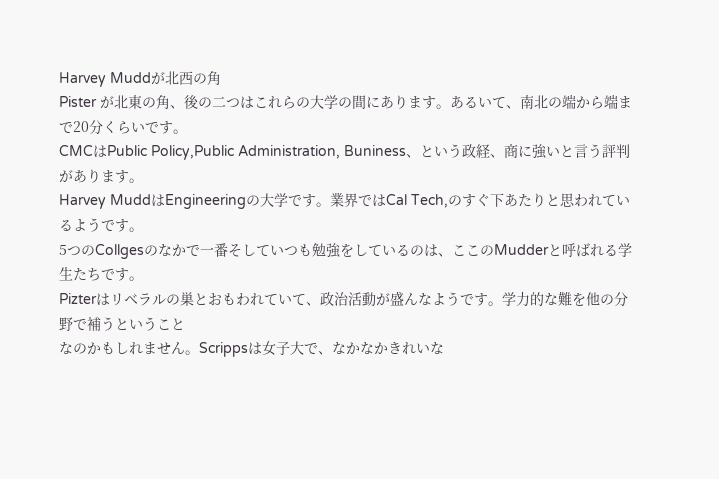Harvey Muddが北西の角
Pister が北東の角、後の二つはこれらの大学の間にあります。あるいて、南北の端から端まで20分くらいです。
CMCはPublic Policy,Public Administration, Buniness、という政経、商に強いと言う評判があります。
Harvey MuddはEngineeringの大学です。業界ではCal Tech,のすぐ下あたりと思われているようです。
5つのCollgesのなかで一番そしていつも勉強をしているのは、ここのMudderと呼ばれる学生たちです。
Pizterはリベラルの巣とおもわれていて、政治活動が盛んなようです。学力的な難を他の分野で補うということ
なのかもしれません。Scrippsは女子大で、なかなかきれいな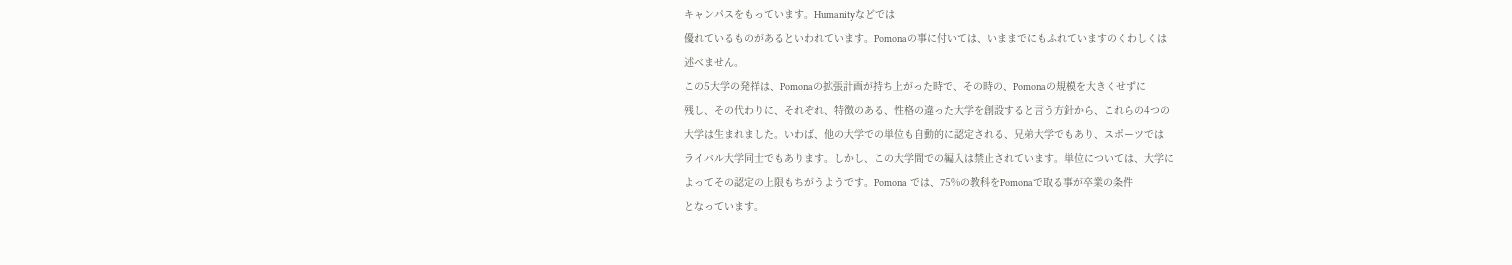キャンパスをもっています。Humanityなどでは
優れているものがあるといわれています。Pomonaの事に付いては、いままでにもふれていますのくわしくは
述べません。
この5大学の発祥は、Pomonaの拡張計画が持ち上がった時で、その時の、Pomonaの規模を大きくせずに
残し、その代わりに、それぞれ、特徴のある、性格の違った大学を創設すると言う方針から、これらの4つの
大学は生まれました。いわば、他の大学での単位も自動的に認定される、兄弟大学でもあり、スポーツでは
ライバル大学同士でもあります。しかし、この大学間での編入は禁止されています。単位については、大学に
よってその認定の上限もちがうようです。Pomona では、75%の教科をPomonaで取る事が卒業の条件
となっています。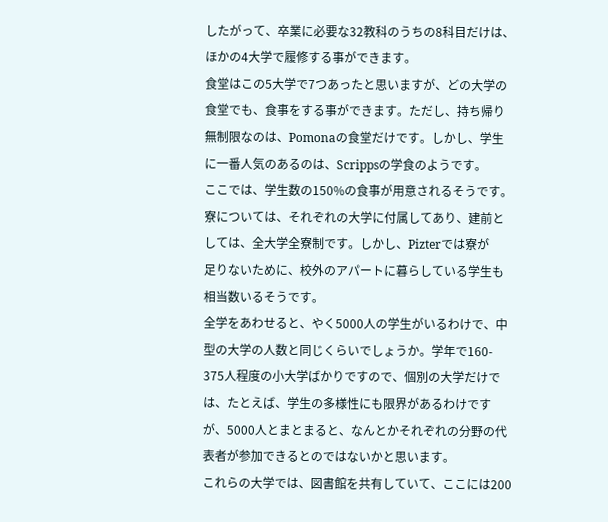したがって、卒業に必要な32教科のうちの8科目だけは、ほかの4大学で履修する事ができます。
食堂はこの5大学で7つあったと思いますが、どの大学の食堂でも、食事をする事ができます。ただし、持ち帰り
無制限なのは、Pomonaの食堂だけです。しかし、学生に一番人気のあるのは、Scrippsの学食のようです。
ここでは、学生数の150%の食事が用意されるそうです。
寮については、それぞれの大学に付属してあり、建前としては、全大学全寮制です。しかし、Pizterでは寮が
足りないために、校外のアパートに暮らしている学生も相当数いるそうです。
全学をあわせると、やく5000人の学生がいるわけで、中型の大学の人数と同じくらいでしょうか。学年で160-
375人程度の小大学ばかりですので、個別の大学だけでは、たとえば、学生の多様性にも限界があるわけですが、5000人とまとまると、なんとかそれぞれの分野の代表者が参加できるとのではないかと思います。
これらの大学では、図書館を共有していて、ここには200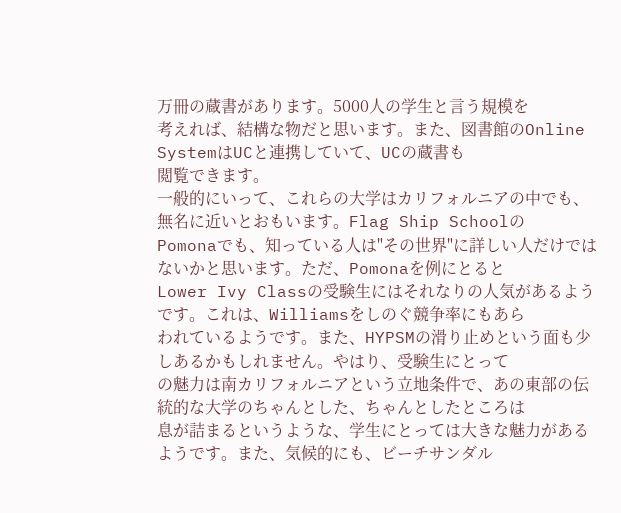万冊の蔵書があります。5000人の学生と言う規模を
考えれば、結構な物だと思います。また、図書館のOnline SystemはUCと連携していて、UCの蔵書も
閲覧できます。
一般的にいって、これらの大学はカリフォルニアの中でも、無名に近いとおもいます。Flag Ship Schoolの
Pomonaでも、知っている人は"その世界"に詳しい人だけではないかと思います。ただ、Pomonaを例にとると
Lower Ivy Classの受験生にはそれなりの人気があるようです。これは、Williamsをしのぐ競争率にもあら
われているようです。また、HYPSMの滑り止めという面も少しあるかもしれません。やはり、受験生にとって
の魅力は南カリフォルニアという立地条件で、あの東部の伝統的な大学のちゃんとした、ちゃんとしたところは
息が詰まるというような、学生にとっては大きな魅力があるようです。また、気候的にも、ビーチサンダル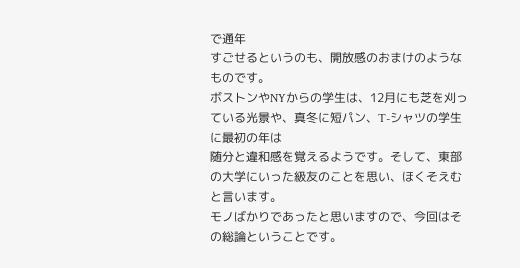で通年
すごせるというのも、開放感のおまけのようなものです。
ボストンやNYからの学生は、12月にも芝を刈っている光景や、真冬に短パン、T-シャツの学生に最初の年は
随分と違和感を覚えるようです。そして、東部の大学にいった級友のことを思い、ほくそえむと言います。
モノばかりであったと思いますので、今回はその総論ということです。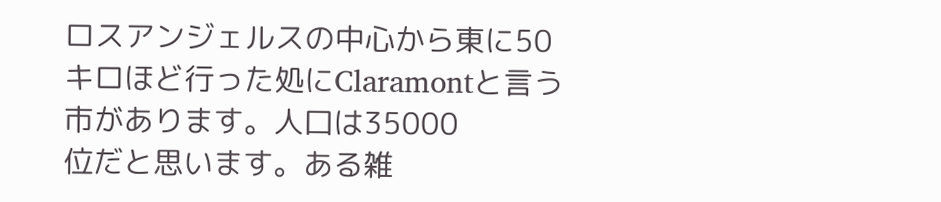ロスアンジェルスの中心から東に50キロほど行った処にClaramontと言う市があります。人口は35000
位だと思います。ある雑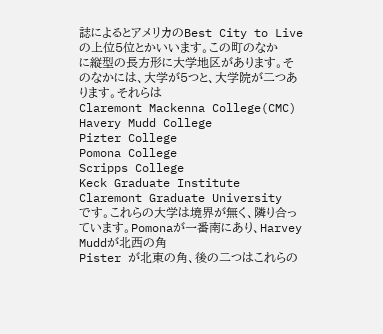誌によるとアメリカのBest City to Liveの上位5位とかいいます。この町のなか
に縦型の長方形に大学地区があります。そのなかには、大学が5つと、大学院が二つあります。それらは
Claremont Mackenna College(CMC)
Havery Mudd College
Pizter College
Pomona College
Scripps College
Keck Graduate Institute
Claremont Graduate University
です。これらの大学は境界が無く、隣り合っています。Pomonaが一番南にあり、Harvey Muddが北西の角
Pister が北東の角、後の二つはこれらの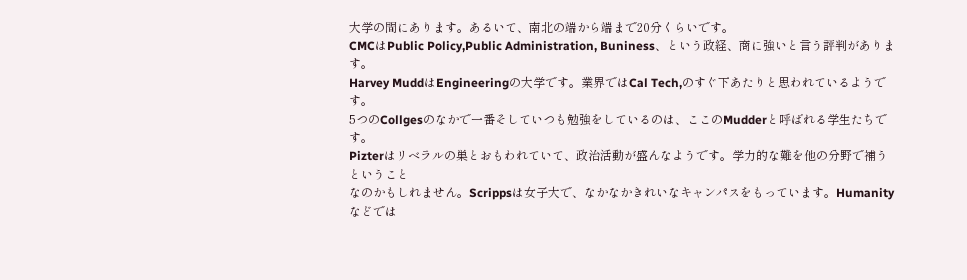大学の間にあります。あるいて、南北の端から端まで20分くらいです。
CMCはPublic Policy,Public Administration, Buniness、という政経、商に強いと言う評判があります。
Harvey MuddはEngineeringの大学です。業界ではCal Tech,のすぐ下あたりと思われているようです。
5つのCollgesのなかで一番そしていつも勉強をしているのは、ここのMudderと呼ばれる学生たちです。
Pizterはリベラルの巣とおもわれていて、政治活動が盛んなようです。学力的な難を他の分野で補うということ
なのかもしれません。Scrippsは女子大で、なかなかきれいなキャンパスをもっています。Humanityなどでは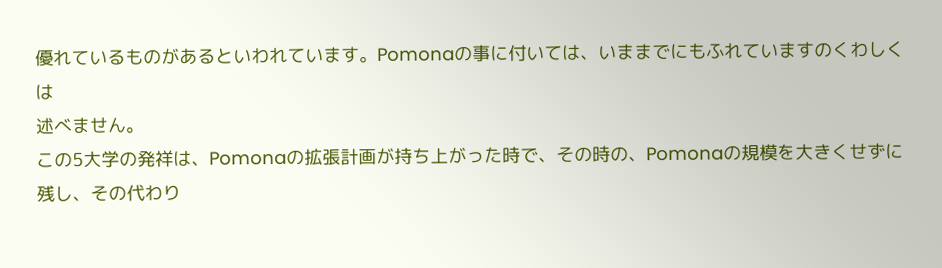優れているものがあるといわれています。Pomonaの事に付いては、いままでにもふれていますのくわしくは
述べません。
この5大学の発祥は、Pomonaの拡張計画が持ち上がった時で、その時の、Pomonaの規模を大きくせずに
残し、その代わり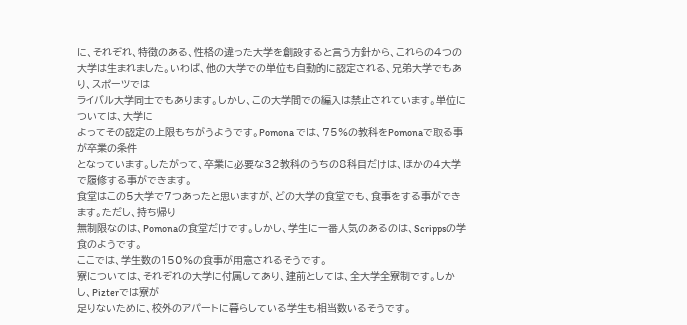に、それぞれ、特徴のある、性格の違った大学を創設すると言う方針から、これらの4つの
大学は生まれました。いわば、他の大学での単位も自動的に認定される、兄弟大学でもあり、スポーツでは
ライバル大学同士でもあります。しかし、この大学間での編入は禁止されています。単位については、大学に
よってその認定の上限もちがうようです。Pomona では、75%の教科をPomonaで取る事が卒業の条件
となっています。したがって、卒業に必要な32教科のうちの8科目だけは、ほかの4大学で履修する事ができます。
食堂はこの5大学で7つあったと思いますが、どの大学の食堂でも、食事をする事ができます。ただし、持ち帰り
無制限なのは、Pomonaの食堂だけです。しかし、学生に一番人気のあるのは、Scrippsの学食のようです。
ここでは、学生数の150%の食事が用意されるそうです。
寮については、それぞれの大学に付属してあり、建前としては、全大学全寮制です。しかし、Pizterでは寮が
足りないために、校外のアパートに暮らしている学生も相当数いるそうです。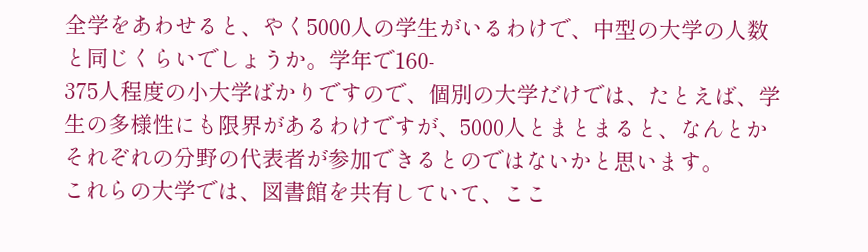全学をあわせると、やく5000人の学生がいるわけで、中型の大学の人数と同じくらいでしょうか。学年で160-
375人程度の小大学ばかりですので、個別の大学だけでは、たとえば、学生の多様性にも限界があるわけですが、5000人とまとまると、なんとかそれぞれの分野の代表者が参加できるとのではないかと思います。
これらの大学では、図書館を共有していて、ここ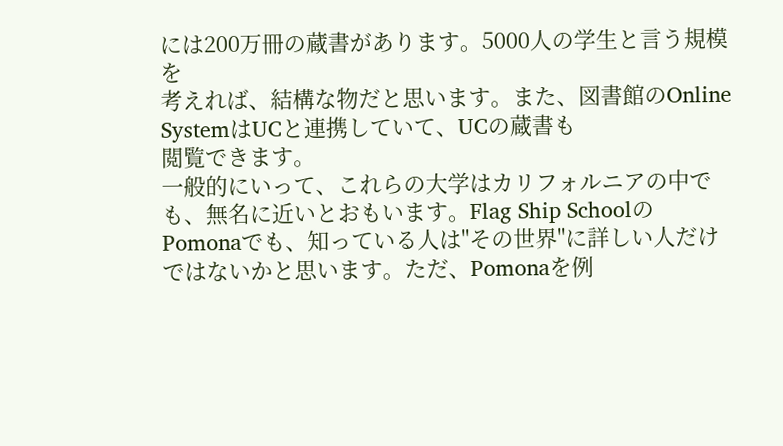には200万冊の蔵書があります。5000人の学生と言う規模を
考えれば、結構な物だと思います。また、図書館のOnline SystemはUCと連携していて、UCの蔵書も
閲覧できます。
一般的にいって、これらの大学はカリフォルニアの中でも、無名に近いとおもいます。Flag Ship Schoolの
Pomonaでも、知っている人は"その世界"に詳しい人だけではないかと思います。ただ、Pomonaを例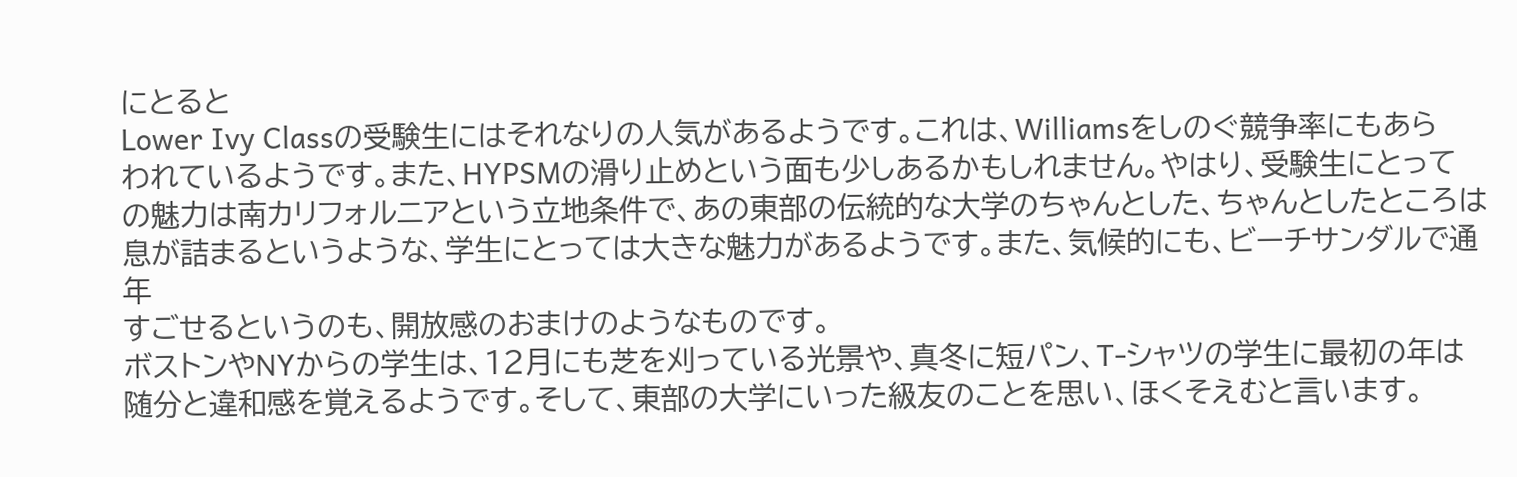にとると
Lower Ivy Classの受験生にはそれなりの人気があるようです。これは、Williamsをしのぐ競争率にもあら
われているようです。また、HYPSMの滑り止めという面も少しあるかもしれません。やはり、受験生にとって
の魅力は南カリフォルニアという立地条件で、あの東部の伝統的な大学のちゃんとした、ちゃんとしたところは
息が詰まるというような、学生にとっては大きな魅力があるようです。また、気候的にも、ビーチサンダルで通年
すごせるというのも、開放感のおまけのようなものです。
ボストンやNYからの学生は、12月にも芝を刈っている光景や、真冬に短パン、T-シャツの学生に最初の年は
随分と違和感を覚えるようです。そして、東部の大学にいった級友のことを思い、ほくそえむと言います。